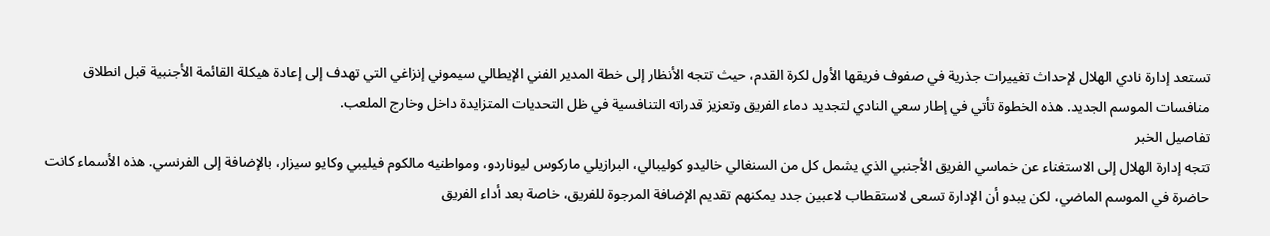تستعد إدارة نادي الهلال لإحداث تغييرات جذرية في صفوف فريقها الأول لكرة القدم، حيث تتجه الأنظار إلى خطة المدير الفني الإيطالي سيموني إنزاغي التي تهدف إلى إعادة هيكلة القائمة الأجنبية قبل انطلاق منافسات الموسم الجديد. هذه الخطوة تأتي في إطار سعي النادي لتجديد دماء الفريق وتعزيز قدراته التنافسية في ظل التحديات المتزايدة داخل وخارج الملعب.
تفاصيل الخبر
تتجه إدارة الهلال إلى الاستغناء عن خماسي الفريق الأجنبي الذي يشمل كل من السنغالي خاليدو كوليبالي، البرازيلي ماركوس ليوناردو، ومواطنيه مالكوم فيليبي وكايو سيزار، بالإضافة إلى الفرنسي. هذه الأسماء كانت حاضرة في الموسم الماضي، لكن يبدو أن الإدارة تسعى لاستقطاب لاعبين جدد يمكنهم تقديم الإضافة المرجوة للفريق، خاصة بعد أداء الفريق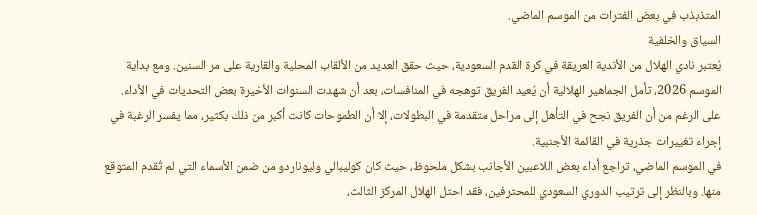المتذبذب في بعض الفترات من الموسم الماضي.
السياق والخلفية
يُعتبر نادي الهلال من الأندية العريقة في كرة القدم السعودية، حيث حقق العديد من الألقاب المحلية والقارية على مر السنين. ومع بداية الموسم 2026، تأمل الجماهير الهلالية أن يُعيد الفريق توهجه في المنافسات، بعد أن شهدت السنوات الأخيرة بعض التحديات في الأداء. على الرغم من أن الفريق نجح في التأهل إلى مراحل متقدمة في البطولات، إلا أن الطموحات كانت أكبر من ذلك بكثير، مما يفسر الرغبة في إجراء تغييرات جذرية في القائمة الأجنبية.
في الموسم الماضي، تراجع أداء بعض اللاعبين الأجانب بشكل ملحوظ، حيث كان كوليبالي وليوناردو من ضمن الأسماء التي لم تُقدم المتوقع منها. وبالنظر إلى ترتيب الدوري السعودي للمحترفين، فقد احتل الهلال المركز الثالث،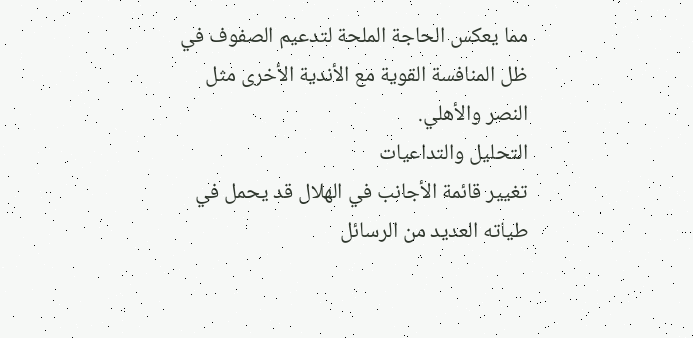مما يعكس الحاجة الملحة لتدعيم الصفوف في ظل المنافسة القوية مع الأندية الأخرى مثل النصر والأهلي.
التحليل والتداعيات
تغيير قائمة الأجانب في الهلال قد يحمل في طياته العديد من الرسائل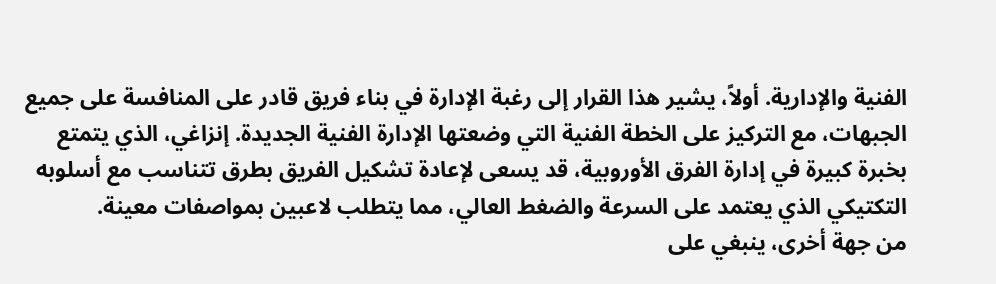الفنية والإدارية. أولاً، يشير هذا القرار إلى رغبة الإدارة في بناء فريق قادر على المنافسة على جميع الجبهات، مع التركيز على الخطة الفنية التي وضعتها الإدارة الفنية الجديدة. إنزاغي، الذي يتمتع بخبرة كبيرة في إدارة الفرق الأوروبية، قد يسعى لإعادة تشكيل الفريق بطرق تتناسب مع أسلوبه التكتيكي الذي يعتمد على السرعة والضغط العالي، مما يتطلب لاعبين بمواصفات معينة.
من جهة أخرى، ينبغي على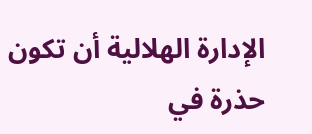الإدارة الهلالية أن تكون حذرة في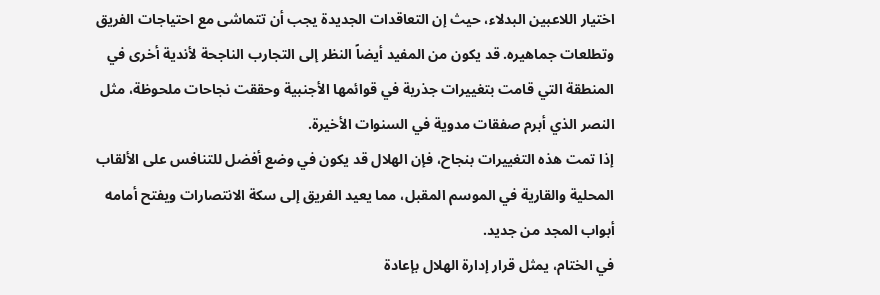اختيار اللاعبين البدلاء، حيث إن التعاقدات الجديدة يجب أن تتماشى مع احتياجات الفريق وتطلعات جماهيره. قد يكون من المفيد أيضاً النظر إلى التجارب الناجحة لأندية أخرى في المنطقة التي قامت بتغييرات جذرية في قوائمها الأجنبية وحققت نجاحات ملحوظة، مثل النصر الذي أبرم صفقات مدوية في السنوات الأخيرة.
إذا تمت هذه التغييرات بنجاح، فإن الهلال قد يكون في وضع أفضل للتنافس على الألقاب المحلية والقارية في الموسم المقبل، مما يعيد الفريق إلى سكة الانتصارات ويفتح أمامه أبواب المجد من جديد.
في الختام، يمثل قرار إدارة الهلال بإعادة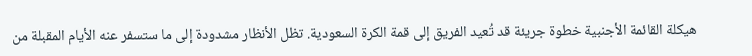هيكلة القائمة الأجنبية خطوة جريئة قد تُعيد الفريق إلى قمة الكرة السعودية. تظل الأنظار مشدودة إلى ما ستسفر عنه الأيام المقبلة من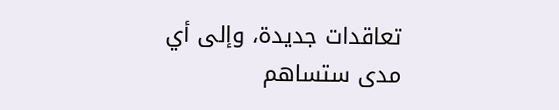تعاقدات جديدة، وإلى أي مدى ستساهم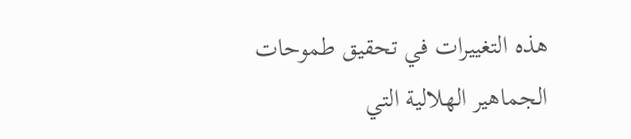هذه التغييرات في تحقيق طموحات الجماهير الهلالية التي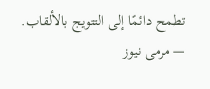تطمح دائمًا إلى التتويج بالألقاب.
— مرمى نيوز